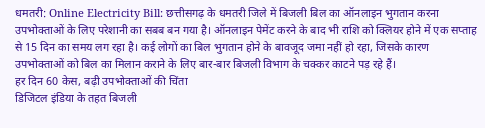धमतरी: Online Electricity Bill: छत्तीसगढ़ के धमतरी जिले में बिजली बिल का ऑनलाइन भुगतान करना उपभोक्ताओं के लिए परेशानी का सबब बन गया है। ऑनलाइन पेमेंट करने के बाद भी राशि को क्लियर होने में एक सप्ताह से 15 दिन का समय लग रहा है। कई लोगों का बिल भुगतान होने के बावजूद जमा नहीं हो रहा, जिसके कारण उपभोक्ताओं को बिल का मिलान कराने के लिए बार-बार बिजली विभाग के चक्कर काटने पड़ रहे हैं।
हर दिन 60 केस, बढ़ी उपभोक्ताओं की चिंता
डिजिटल इंडिया के तहत बिजली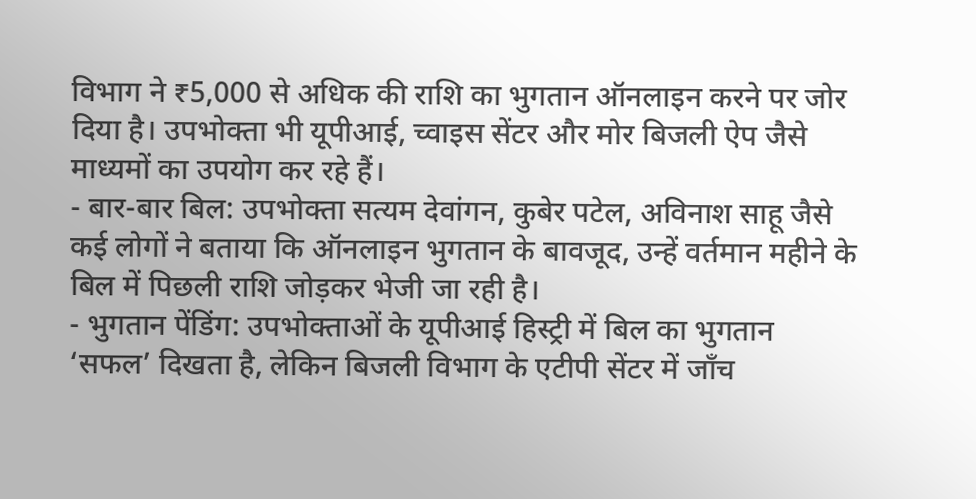विभाग ने ₹5,000 से अधिक की राशि का भुगतान ऑनलाइन करने पर जोर दिया है। उपभोक्ता भी यूपीआई, च्वाइस सेंटर और मोर बिजली ऐप जैसे माध्यमों का उपयोग कर रहे हैं।
- बार-बार बिल: उपभोक्ता सत्यम देवांगन, कुबेर पटेल, अविनाश साहू जैसे कई लोगों ने बताया कि ऑनलाइन भुगतान के बावजूद, उन्हें वर्तमान महीने के बिल में पिछली राशि जोड़कर भेजी जा रही है।
- भुगतान पेंडिंग: उपभोक्ताओं के यूपीआई हिस्ट्री में बिल का भुगतान ‘सफल’ दिखता है, लेकिन बिजली विभाग के एटीपी सेंटर में जाँच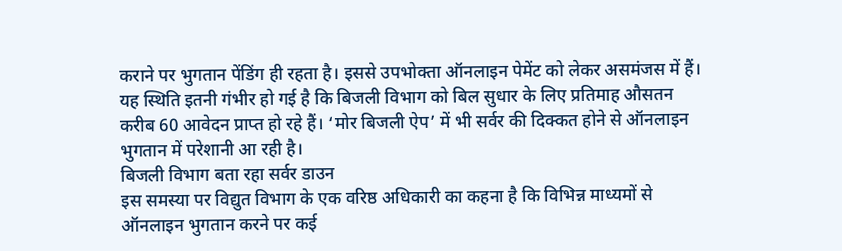कराने पर भुगतान पेंडिंग ही रहता है। इससे उपभोक्ता ऑनलाइन पेमेंट को लेकर असमंजस में हैं।
यह स्थिति इतनी गंभीर हो गई है कि बिजली विभाग को बिल सुधार के लिए प्रतिमाह औसतन करीब 60 आवेदन प्राप्त हो रहे हैं। ‘मोर बिजली ऐप’ में भी सर्वर की दिक्कत होने से ऑनलाइन भुगतान में परेशानी आ रही है।
बिजली विभाग बता रहा सर्वर डाउन
इस समस्या पर विद्युत विभाग के एक वरिष्ठ अधिकारी का कहना है कि विभिन्न माध्यमों से ऑनलाइन भुगतान करने पर कई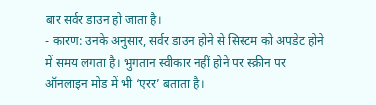बार सर्वर डाउन हो जाता है।
- कारण: उनके अनुसार, सर्वर डाउन होने से सिस्टम को अपडेट होने में समय लगता है। भुगतान स्वीकार नहीं होने पर स्क्रीन पर ऑनलाइन मोड में भी ‘एरर’ बताता है।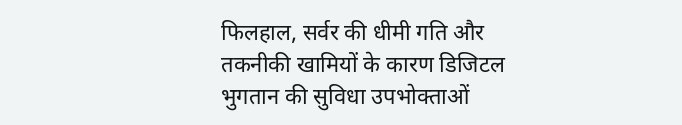फिलहाल, सर्वर की धीमी गति और तकनीकी खामियों के कारण डिजिटल भुगतान की सुविधा उपभोक्ताओं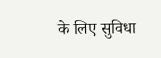के लिए सुविधा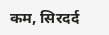कम, सिरदर्द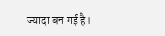ज्यादा बन गई है।